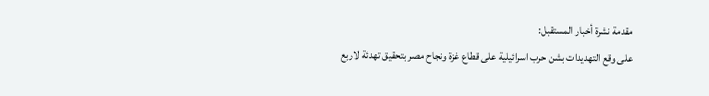مقدمة نشرة أخبار المستقبل:
على وقع التهديدات بشن حرب اسرائيلية على قطاع غزة ونجاح مصر بتحقيق تهدئة لاربع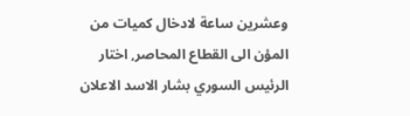وعشرين ساعة لادخال كميات من المؤن الى القطاع المحاصر, اختار الرئيس السوري بشار الاسد الاعلان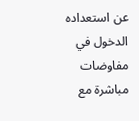عن استعداده الدخول في مفاوضات مباشرة مع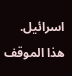اسرائيل. هذا الموقف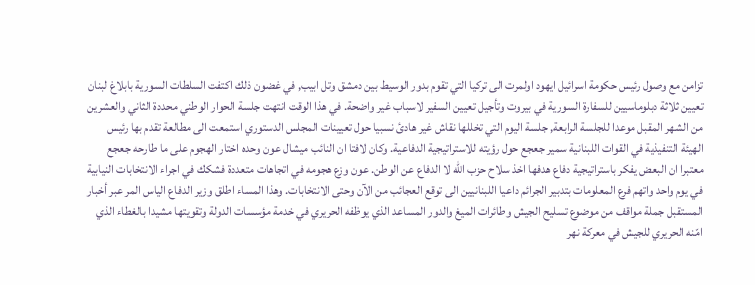تزامن مع وصول رئيس حكومة اسرائيل ايهود اولمرت الى تركيا التي تقوم بدور الوسيط بين دمشق وتل ابيب, في غضون ذلك اكتفت السلطات السورية بابلاغ لبنان تعيين ثلاثة دبلوماسيين للسفارة السورية في بيروت وتأجيل تعيين السفير لاسباب غير واضحة. في هذا الوقت انتهت جلسة الحوار الوطني محددة الثاني والعشرين من الشهر المقبل موعدا للجلسة الرابعة, جلسة اليوم التي تخللها نقاش غير هادئ نسبيا حول تعيينات المجلس الدستوري استمعت الى مطالعة تقدم بها رئيس الهيئة التنفيذية في القوات اللبنانية سمير جعجع حول رؤيته للاستراتيجية الدفاعية. وكان لافتا ان النائب ميشال عون وحده اختار الهجوم على ما طارحه جعجع معتبرا ان البعض يفكر باستراتيجية دفاع هدفها اخذ سلاح حزب الله لا الدفاع عن الوطن. عون وزع هجومه في اتجاهات متعددة فشكك في اجراء الانتخابات النيابية في يوم واحد واتهم فرع المعلومات بتدبير الجرائم داعيا اللبنانيين الى توقع العجائب من الآن وحتى الانتخابات. وهذا المساء اطلق وزير الدفاع الياس المر عبر أخبار المستقبل جملة مواقف من موضوع تسليح الجيش وطائرات الميغ والدور المساعد الذي يوظفه الحريري في خدمة مؤسسات الدولة وتقويتها مشيدا بالغطاء الذي امّنه الحريري للجيش في معركة نهر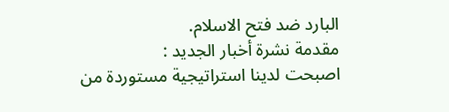البارد ضد فتح الاسلام.
مقدمة نشرة أخبار الجديد :
اصبحت لدينا استراتيجية مستوردة من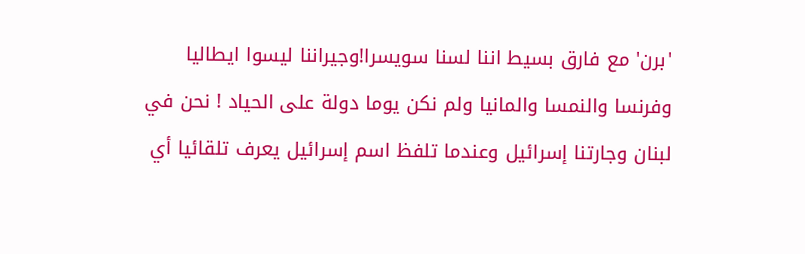'برن' مع فارق بسيط اننا لسنا سويسرا!وجيراننا ليسوا ايطاليا وفرنسا والنمسا والمانيا ولم نكن يوما دولة على الحياد ! نحن في لبنان وجارتنا إسرائيل وعندما تلفظ اسم إسرائيل يعرف تلقائيا أي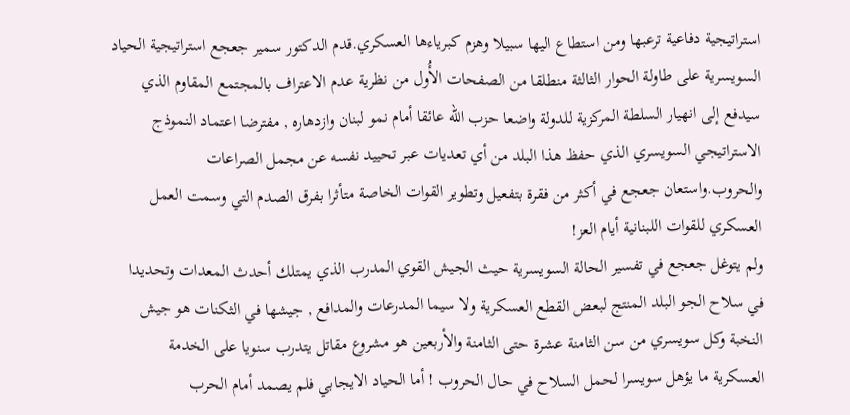استراتيجية دفاعية ترعبها ومن استطاع اليها سبيلا وهزم كبرياءها العسكري.قدم الدكتور سمير جعجع استراتيجية الحياد السويسرية على طاولة الحوار الثالثة منطلقا من الصفحات الأُول من نظرية عدم الاعتراف بالمجتمع المقاوم الذي سيدفع إلى انهيار السلطة المركزية للدولة واضعا حزب الله عائقا أمام نمو لبنان وازدهاره , مفترضا اعتماد النموذج الاستراتيجي السويسري الذي حفظ هذا البلد من أي تعديات عبر تحييد نفسه عن مجمل الصراعات والحروب.واستعان جعجع في أكثر من فقرة بتفعيل وتطوير القوات الخاصة متأثرا بفرق الصدم التي وسمت العمل العسكري للقوات اللبنانية أيام العز!
ولم يتوغل جعجع في تفسير الحالة السويسرية حيث الجيش القوي المدرب الذي يمتلك أحدث المعدات وتحديدا في سلاح الجو البلد المنتج لبعض القطع العسكرية ولا سيما المدرعات والمدافع , جيشها في الثكنات هو جيش النخبة وكل سويسري من سن الثامنة عشرة حتى الثامنة والأربعين هو مشروع مقاتل يتدرب سنويا على الخدمة العسكرية ما يؤهل سويسرا لحمل السلاح في حال الحروب ! أما الحياد الايجابي فلم يصمد أمام الحرب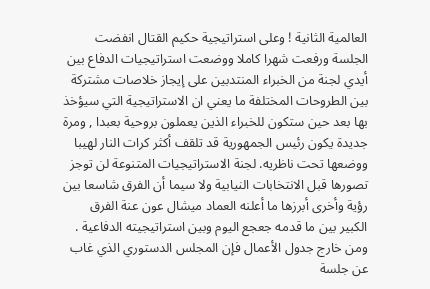العالمية الثانية ! وعلى استراتيجية حكيم القتال انفضت الجلسة ورفعت شهرا كاملا ووضعت استراتيجيات الدفاع بين أيدي لجنة من الخبراء المنتدبين على إيجاز خلاصات مشتركة بين الطروحات المختلفة ما يعني ان الاستراتيجية التي سيؤخذ بها بعد حين ستكون للخبراء الذين يعملون بروحية بعبدا , ومرة جديدة يكون رئيس الجمهورية قد تلقف أكثر كرات النار لهيبا ووضعها تحت ناظريه. لجنة الاستراتيجيات المتنوعة لن توجز تصورها قبل الانتخابات النيابية ولا سيما أن الفرق شاسعا بين رؤية وأخرى أبرزها ما أعلنه العماد ميشال عون عنة الفرق الكبير بين ما قدمه جعجع اليوم وبين استراتيجيته الدفاعية . ومن خارج جدول الأعمال فإن المجلس الدستوري الذي غاب عن جلسة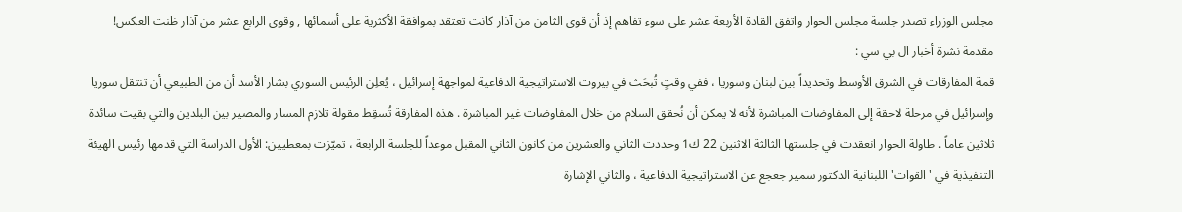مجلس الوزراء تصدر جلسة مجلس الحوار واتفق القادة الأربعة عشر على سوء تفاهم إذ أن قوى الثامن من آذار كانت تعتقد بموافقة الأكثرية على أسمائها , وقوى الرابع عشر من آذار ظنت العكس!
مقدمة نشرة أخبار ال بي سي :
قمة المفارقات في الشرق الأوسط وتحديداً بين لبنان وسوريا ، ففي وقتٍ تُبحَث في بيروت الاستراتيجية الدفاعية لمواجهة إسرائيل ، يُعلِن الرئيس السوري بشار الأسد أن من الطبيعي أن تنتقل سوريا وإسرائيل في مرحلة لاحقة إلى المفاوضات المباشرة لأنه لا يمكن أن نُحقق السلام من خلال المفاوضات غير المباشرة . هذه المفارقة تُسقِط مقولة تلازم المسار والمصير بين البلدين والتي بقيت سائدة ثلاثين عاماً . طاولة الحوار انعقدت في جلستها الثالثة الاثنين 22 ك1 وحددت الثاني والعشرين من كانون الثاني المقبل موعداً للجلسة الرابعة ، تميّزت بمعطيين: الأول الدراسة التي قدمها رئيس الهيئة التنفيذية في 'القوات' اللبنانية الدكتور سمير جعجع عن الاستراتيجية الدفاعية ، والثاني الإشارة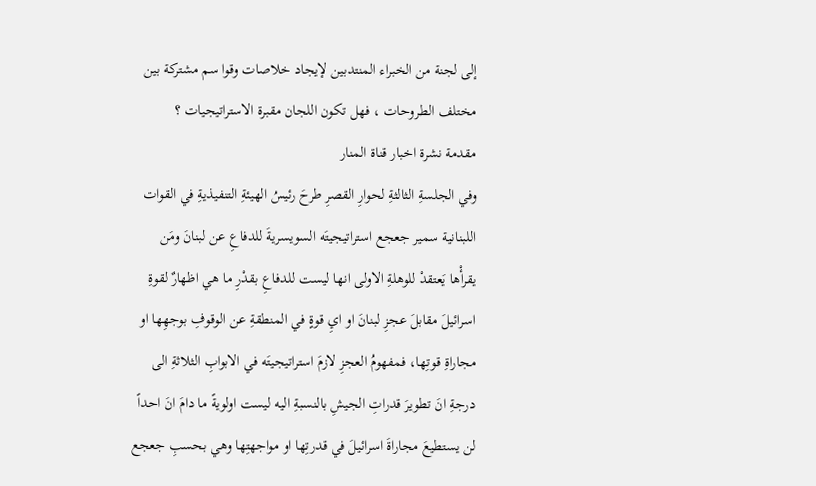إلى لجنة من الخبراء المنتدبين لإيجاد خلاصات وقوا سم مشتركة بين مختلف الطروحات ، فهل تكون اللجان مقبرة الاستراتيجيات ؟
مقدمة نشرة اخبار قناة المنار
وفي الجلسةِ الثالثةِ لحوارِ القصرِ طرحَ رئيسُ الهيئةِ التنفيذيةِ في القوات اللبنانية سمير جعجع استراتيجيتَه السويسريةَ للدفاعِ عن لبنانَ ومَن يقرأْها يَعتقدْ للوهلةِ الاولى انها ليست للدفاعِ بقدْرِ ما هي اظهارٌ لقوةِ اسرائيلَ مقابلَ عجزِ لبنانَ او ايِ قوةٍ في المنطقةِ عن الوقوفِ بوجهِها او مجاراةِ قوتِها، فمفهومُ العجزِ لازمَ استراتيجيتَه في الابوابِ الثلاثةِ الى درجةِ انَ تطويرَ قدراتِ الجيشِ بالنسبةِ اليه ليست اولويةً ما دامَ انَ احداً لن يستطيعَ مجاراةَ اسرائيلَ في قدرتِها او مواجهتِها وهي بحسبِ جعجع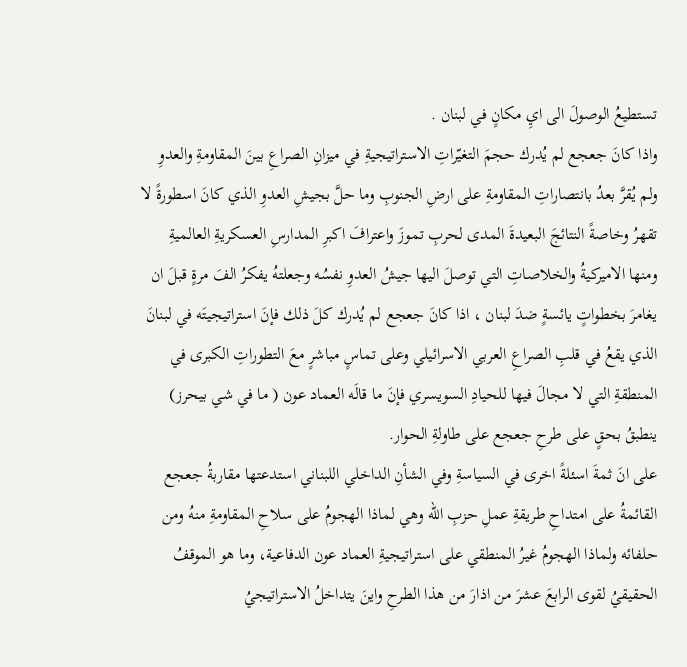تستطيعُ الوصولَ الى ايِ مكانٍ في لبنان .
واذا كانَ جعجع لم يُدرك حجمَ التغيّراتِ الاستراتيجيةِ في ميزانِ الصراعِ بينَ المقاومةِ والعدوِ ولم يُقرَّ بعدُ بانتصاراتِ المقاومةِ على ارضِ الجنوبِ وما حلَّ بجيشِ العدوِ الذي كانَ اسطورةً لا تقهرُ وخاصةً النتائجَ البعيدةَ المدى لحربِ تموزَ واعترافَ اكبرِ المدارسِ العسكريةِ العالميةِ ومنها الاميركيةُ والخلاصاتِ التي توصلَ اليها جيشُ العدوِ نفسُه وجعلتهُ يفكرُ الفَ مرةٍ قبلَ ان يغامرَ بخطواتٍ يائسةٍ ضدَ لبنان ، اذا كانَ جعجع لم يُدرك كلَ ذلك فإنَ استراتيجيتَه في لبنانَ الذي يقعُ في قلبِ الصراعِ العربي الاسرائيلي وعلى تماسٍ مباشرٍ معَ التطوراتِ الكبرى في المنطقةِ التي لا مجالَ فيها للحيادِ السويسري فإنَ ما قالَه العماد عون ( ما في شي بيحرز) ينطبقُ بحقٍ على طرحِ جعجع على طاولةِ الحوار.
على انَ ثمةَ اسئلةً اخرى في السياسةِ وفي الشأنِ الداخلي اللبناني استدعتها مقاربةُ جعجع القائمةُ على امتداحِ طريقةِ عملِ حزبِ الله وهي لماذا الهجومُ على سلاحِ المقاومةِ منهُ ومن حلفائه ولماذا الهجومُ غيرُ المنطقي على استراتيجيةِ العماد عون الدفاعية، وما هو الموقفُ الحقيقيُ لقوى الرابعَ عشرَ من اذارَ من هذا الطرحِ واينَ يتداخلُ الاستراتيجيُ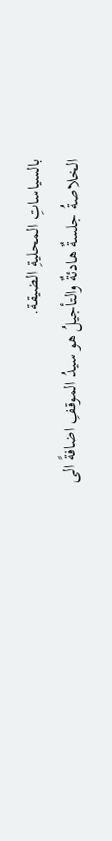بالسياساتِ المحليةِ الضيقة.
الخلاصةُ جلسةٌ هادئةٌ والتأجيلُ هو سيدُ الموقفِ اضافةً الى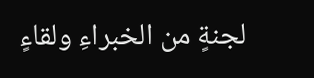لجنةٍ من الخبراءِ ولقاءٍ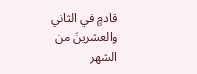قادمٍ في الثاني والعشرينَ من الشهر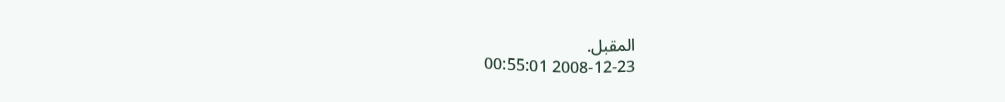المقبل.
2008-12-23 00:55:01